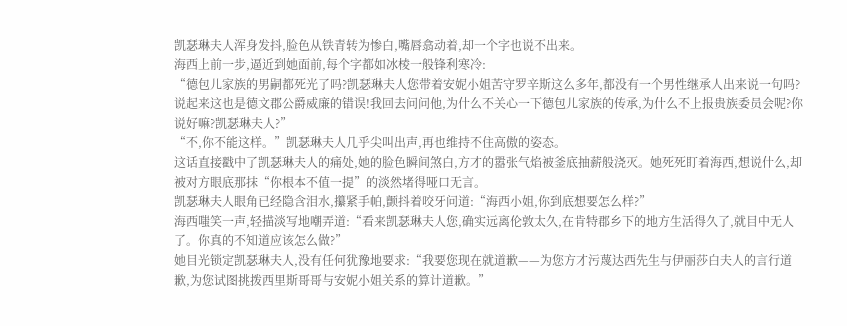凯瑟琳夫人浑身发抖,脸色从铁青转为惨白,嘴唇翕动着,却一个字也说不出来。
海西上前一步,逼近到她面前,每个字都如冰棱一般锋利寒冷:
“德包儿家族的男嗣都死光了吗?凯瑟琳夫人您带着安妮小姐苦守罗辛斯这么多年,都没有一个男性继承人出来说一句吗?说起来这也是德文郡公爵威廉的错误!我回去问问他,为什么不关心一下德包儿家族的传承,为什么不上报贵族委员会呢?你说好嘛?凯瑟琳夫人?”
“不,你不能这样。”凯瑟琳夫人几乎尖叫出声,再也维持不住高傲的姿态。
这话直接戳中了凯瑟琳夫人的痛处,她的脸色瞬间煞白,方才的嚣张气焰被釜底抽薪般浇灭。她死死盯着海西,想说什么,却被对方眼底那抹“你根本不值一提”的淡然堵得哑口无言。
凯瑟琳夫人眼角已经隐含泪水,攥紧手帕,颤抖着咬牙问道:“海西小姐,你到底想要怎么样?”
海西嗤笑一声,轻描淡写地嘲弄道:“看来凯瑟琳夫人您,确实远离伦敦太久,在肯特郡乡下的地方生活得久了,就目中无人了。你真的不知道应该怎么做?”
她目光锁定凯瑟琳夫人,没有任何犹豫地要求:“我要您现在就道歉——为您方才污蔑达西先生与伊丽莎白夫人的言行道歉,为您试图挑拨西里斯哥哥与安妮小姐关系的算计道歉。”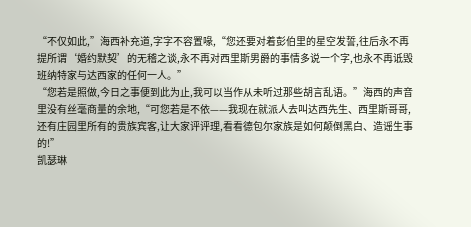“不仅如此,”海西补充道,字字不容置喙,“您还要对着彭伯里的星空发誓,往后永不再提所谓‘婚约默契’的无稽之谈,永不再对西里斯男爵的事情多说一个字,也永不再诋毁班纳特家与达西家的任何一人。”
“您若是照做,今日之事便到此为止,我可以当作从未听过那些胡言乱语。”海西的声音里没有丝毫商量的余地,“可您若是不依——我现在就派人去叫达西先生、西里斯哥哥,还有庄园里所有的贵族宾客,让大家评评理,看看德包尔家族是如何颠倒黑白、造谣生事的!”
凯瑟琳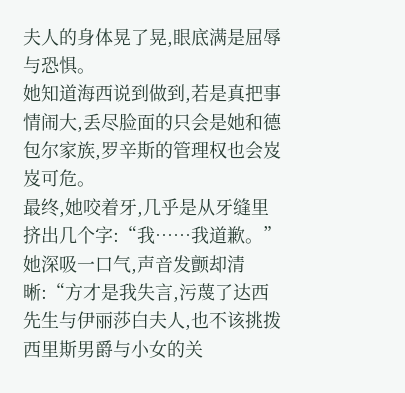夫人的身体晃了晃,眼底满是屈辱与恐惧。
她知道海西说到做到,若是真把事情闹大,丢尽脸面的只会是她和德包尔家族,罗辛斯的管理权也会岌岌可危。
最终,她咬着牙,几乎是从牙缝里挤出几个字:“我……我道歉。”
她深吸一口气,声音发颤却清晰:“方才是我失言,污蔑了达西先生与伊丽莎白夫人,也不该挑拨西里斯男爵与小女的关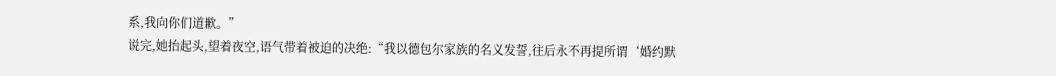系,我向你们道歉。”
说完,她抬起头,望着夜空,语气带着被迫的决绝:“我以德包尔家族的名义发誓,往后永不再提所谓‘婚约默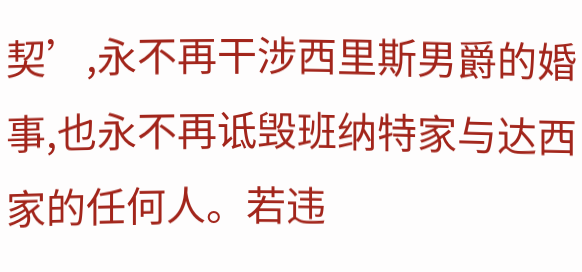契’,永不再干涉西里斯男爵的婚事,也永不再诋毁班纳特家与达西家的任何人。若违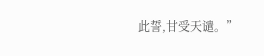此誓,甘受天谴。”